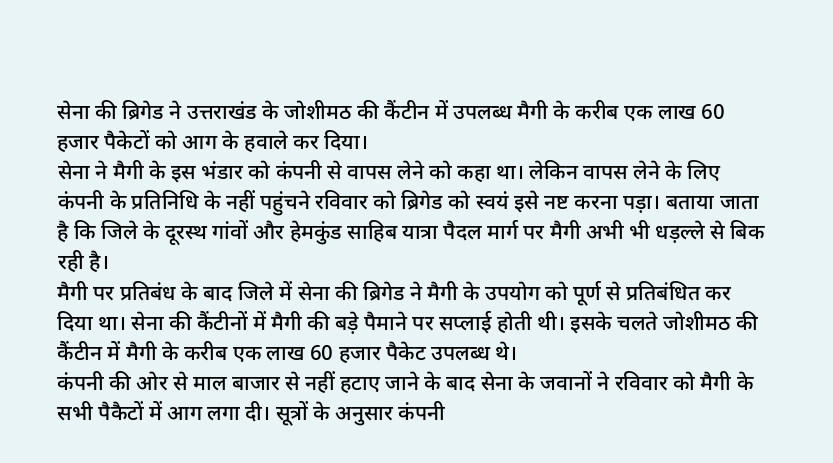सेना की ब्रिगेड ने उत्तराखंड के जोशीमठ की कैंटीन में उपलब्ध मैगी के करीब एक लाख 60 हजार पैकेटों को आग के हवाले कर दिया।
सेना ने मैगी के इस भंडार को कंपनी से वापस लेने को कहा था। लेकिन वापस लेने के लिए कंपनी के प्रतिनिधि के नहीं पहुंचने रविवार को ब्रिगेड को स्वयं इसे नष्ट करना पड़ा। बताया जाता है कि जिले के दूरस्थ गांवों और हेमकुंड साहिब यात्रा पैदल मार्ग पर मैगी अभी भी धड़ल्ले से बिक रही है।
मैगी पर प्रतिबंध के बाद जिले में सेना की ब्रिगेड ने मैगी के उपयोग को पूर्ण से प्रतिबंधित कर दिया था। सेना की कैंटीनों में मैगी की बड़े पैमाने पर सप्लाई होती थी। इसके चलते जोशीमठ की कैंटीन में मैगी के करीब एक लाख 60 हजार पैकेट उपलब्ध थे।
कंपनी की ओर से माल बाजार से नहीं हटाए जाने के बाद सेना के जवानों ने रविवार को मैगी के सभी पैकैटों में आग लगा दी। सूत्रों के अनुसार कंपनी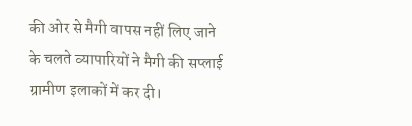की ओर से मैगी वापस नहीं लिए जाने के चलते व्यापारियों ने मैगी की सप्लाई ग्रामीण इलाकों में कर दी।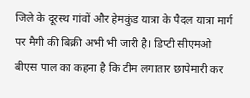जिले के दूरस्थ गांवों और हेमकुंड यात्रा के पैदल यात्रा मार्ग पर मैगी की बिक्री अभी भी जारी है। डिप्टी सीएमओ बीएस पाल का कहना है कि टीम लगातार छापेमारी कर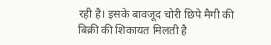रही है। इसके बावजूद चोरी छिपे मैगी की बिक्री की शिकायत मिलती है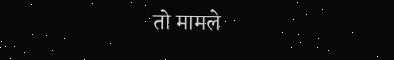तो मामले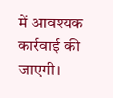में आवश्यक कार्रवाई की जाएगी।